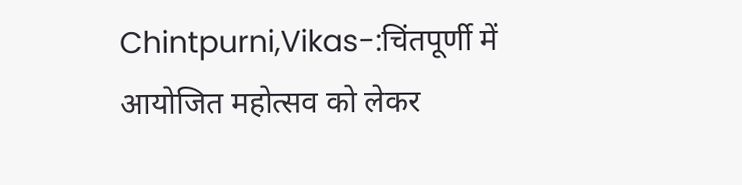Chintpurni,Vikas-:चिंतपूर्णी में आयोजित महोत्सव को लेकर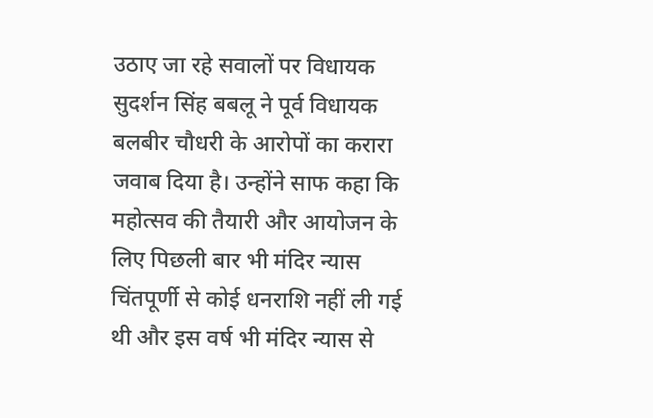उठाए जा रहे सवालों पर विधायक सुदर्शन सिंह बबलू ने पूर्व विधायक बलबीर चौधरी के आरोपों का करारा जवाब दिया है। उन्होंने साफ कहा कि महोत्सव की तैयारी और आयोजन के लिए पिछली बार भी मंदिर न्यास चिंतपूर्णी से कोई धनराशि नहीं ली गई थी और इस वर्ष भी मंदिर न्यास से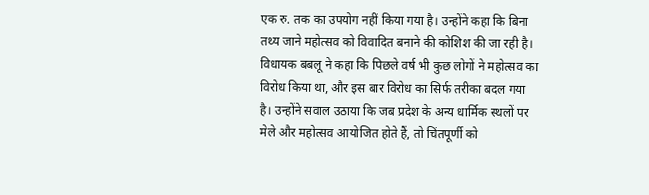एक रु. तक का उपयोग नहीं किया गया है। उन्होंने कहा कि बिना तथ्य जाने महोत्सव को विवादित बनाने की कोशिश की जा रही है।
विधायक बबलू ने कहा कि पिछले वर्ष भी कुछ लोगों ने महोत्सव का विरोध किया था, और इस बार विरोध का सिर्फ तरीका बदल गया है। उन्होंने सवाल उठाया कि जब प्रदेश के अन्य धार्मिक स्थलों पर मेले और महोत्सव आयोजित होते हैं, तो चिंतपूर्णी को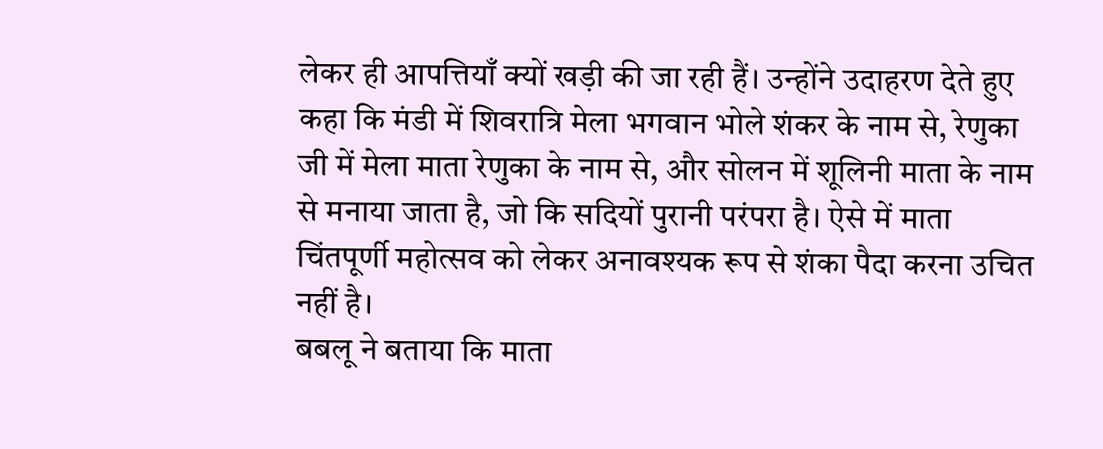लेकर ही आपत्तियाँ क्यों खड़ी की जा रही हैं। उन्होंने उदाहरण देते हुए कहा कि मंडी में शिवरात्रि मेला भगवान भोले शंकर के नाम से, रेणुका जी में मेला माता रेणुका के नाम से, और सोलन में शूलिनी माता के नाम से मनाया जाता है, जो कि सदियों पुरानी परंपरा है। ऐसे में माता चिंतपूर्णी महोत्सव को लेकर अनावश्यक रूप से शंका पैदा करना उचित नहीं है।
बबलू ने बताया कि माता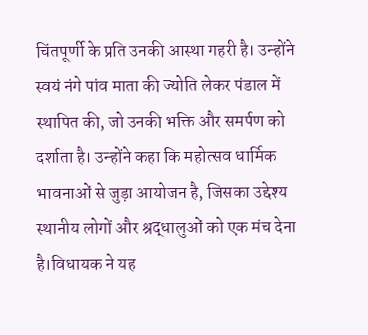चिंतपूर्णी के प्रति उनकी आस्था गहरी है। उन्होंने स्वयं नंगे पांव माता की ज्योति लेकर पंडाल में स्थापित की, जो उनकी भक्ति और समर्पण को दर्शाता है। उन्होंने कहा कि महोत्सव धार्मिक भावनाओं से जुड़ा आयोजन है, जिसका उद्देश्य स्थानीय लोगों और श्रद्धालुओं को एक मंच देना है।विधायक ने यह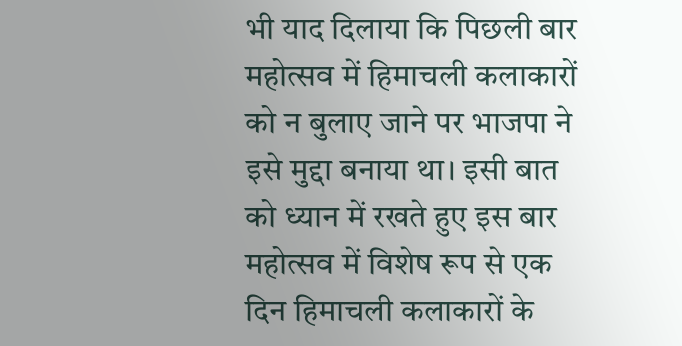भी याद दिलाया कि पिछली बार महोत्सव में हिमाचली कलाकारों को न बुलाए जाने पर भाजपा ने इसे मुद्दा बनाया था। इसी बात को ध्यान में रखते हुए इस बार महोत्सव में विशेष रूप से एक दिन हिमाचली कलाकारों के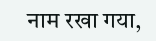नाम रखा गया,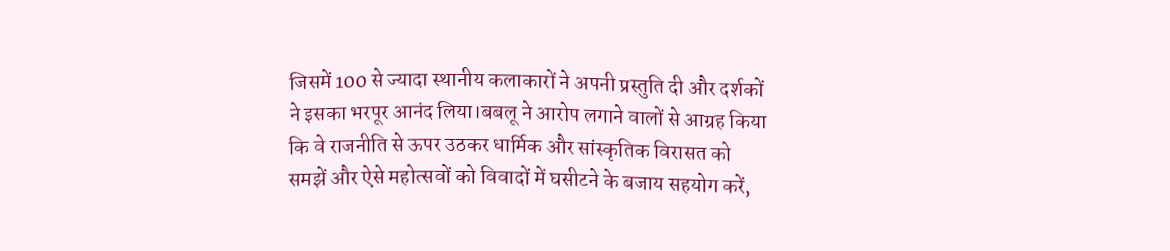जिसमें 100 से ज्यादा स्थानीय कलाकारों ने अपनी प्रस्तुति दी और दर्शकों ने इसका भरपूर आनंद लिया।बबलू ने आरोप लगाने वालों से आग्रह किया कि वे राजनीति से ऊपर उठकर धार्मिक और सांस्कृतिक विरासत को समझें और ऐसे महोत्सवों को विवादों में घसीटने के बजाय सहयोग करें,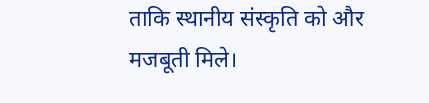ताकि स्थानीय संस्कृति को और मजबूती मिले।